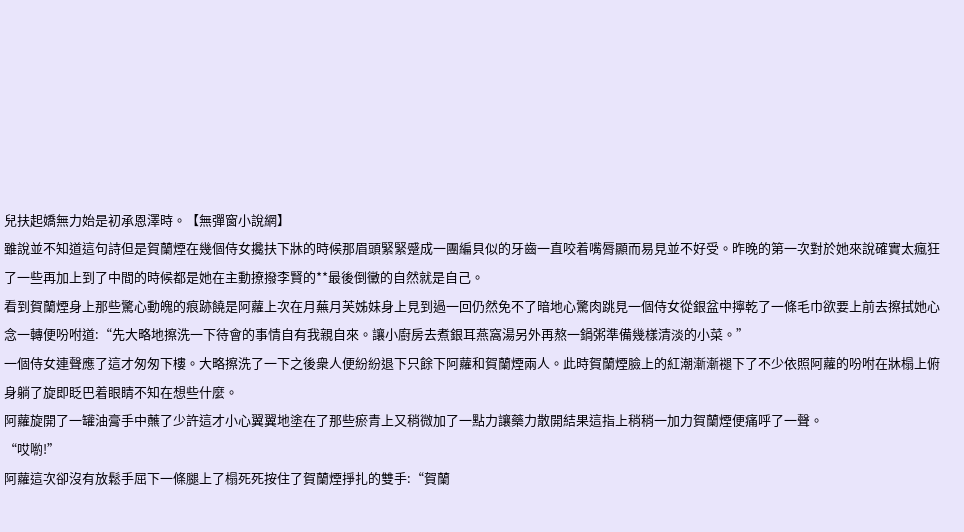兒扶起嬌無力始是初承恩澤時。【無彈窗小說網】
雖說並不知道這句詩但是賀蘭煙在幾個侍女攙扶下牀的時候那眉頭緊緊蹙成一團編貝似的牙齒一直咬着嘴脣顯而易見並不好受。昨晚的第一次對於她來說確實太瘋狂了一些再加上到了中間的時候都是她在主動撩撥李賢的**最後倒黴的自然就是自己。
看到賀蘭煙身上那些驚心動魄的痕跡饒是阿蘿上次在月蕪月芙姊妹身上見到過一回仍然免不了暗地心驚肉跳見一個侍女從銀盆中擰乾了一條毛巾欲要上前去擦拭她心念一轉便吩咐道:“先大略地擦洗一下待會的事情自有我親自來。讓小廚房去煮銀耳燕窩湯另外再熬一鍋粥準備幾樣清淡的小菜。”
一個侍女連聲應了這才匆匆下樓。大略擦洗了一下之後衆人便紛紛退下只餘下阿蘿和賀蘭煙兩人。此時賀蘭煙臉上的紅潮漸漸褪下了不少依照阿蘿的吩咐在牀榻上俯身躺了旋即眨巴着眼睛不知在想些什麼。
阿蘿旋開了一罐油膏手中蘸了少許這才小心翼翼地塗在了那些瘀青上又稍微加了一點力讓藥力散開結果這指上稍稍一加力賀蘭煙便痛呼了一聲。
“哎喲!”
阿蘿這次卻沒有放鬆手屈下一條腿上了榻死死按住了賀蘭煙掙扎的雙手:“賀蘭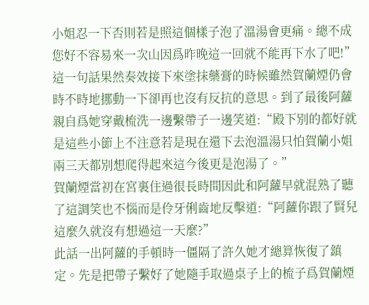小姐忍一下否則若是照這個樣子泡了溫湯會更痛。總不成您好不容易來一次山因爲昨晚這一回就不能再下水了吧!”
這一句話果然奏效接下來塗抹藥膏的時候雖然賀蘭煙仍會時不時地挪動一下卻再也沒有反抗的意思。到了最後阿蘿親自爲她穿戴梳洗一邊繫帶子一邊笑道:“殿下別的都好就是這些小節上不注意若是現在還下去泡溫湯只怕賀蘭小姐兩三天都別想爬得起來這今後更是泡湯了。”
賀蘭煙當初在宮裏住過很長時間因此和阿蘿早就混熟了聽了這調笑也不惱而是伶牙俐齒地反擊道:“阿蘿你跟了賢兒這麼久就沒有想過這一天麼?”
此話一出阿蘿的手頓時一僵隔了許久她才總算恢復了鎮定。先是把帶子繫好了她隨手取過桌子上的梳子爲賀蘭煙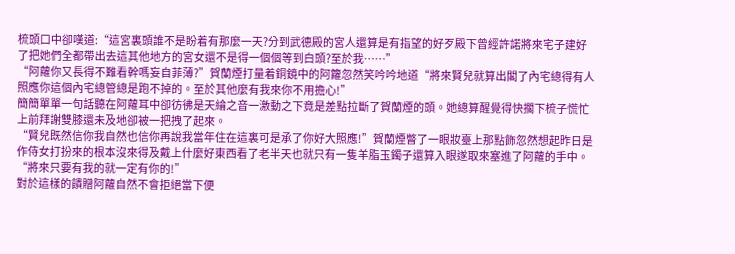梳頭口中卻嘆道:“這宮裏頭誰不是盼着有那麼一天?分到武德殿的宮人還算是有指望的好歹殿下曾經許諾將來宅子建好了把她們全都帶出去這其他地方的宮女還不是得一個個等到白頭?至於我……”
“阿蘿你又長得不難看幹嗎妄自菲薄?”賀蘭煙打量着銅鏡中的阿籮忽然笑吟吟地道“將來賢兒就算出閣了內宅總得有人照應你這個內宅總管總是跑不掉的。至於其他麼有我來你不用擔心!”
簡簡單單一句話聽在阿蘿耳中卻彷彿是天綸之音一激動之下竟是差點拉斷了賀蘭煙的頭。她總算醒覺得快擱下梳子慌忙上前拜謝雙膝還未及地卻被一把拽了起來。
“賢兒既然信你我自然也信你再說我當年住在這裏可是承了你好大照應!”賀蘭煙瞥了一眼妝臺上那點飾忽然想起昨日是作侍女打扮來的根本沒來得及戴上什麼好東西看了老半天也就只有一隻羊脂玉鐲子還算入眼遂取來塞進了阿蘿的手中。
“將來只要有我的就一定有你的!”
對於這樣的饋贈阿蘿自然不會拒絕當下便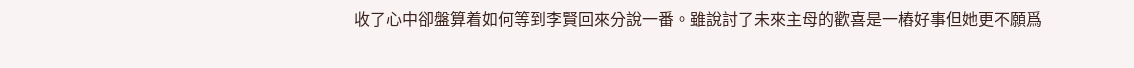收了心中卻盤算着如何等到李賢回來分說一番。雖說討了未來主母的歡喜是一樁好事但她更不願爲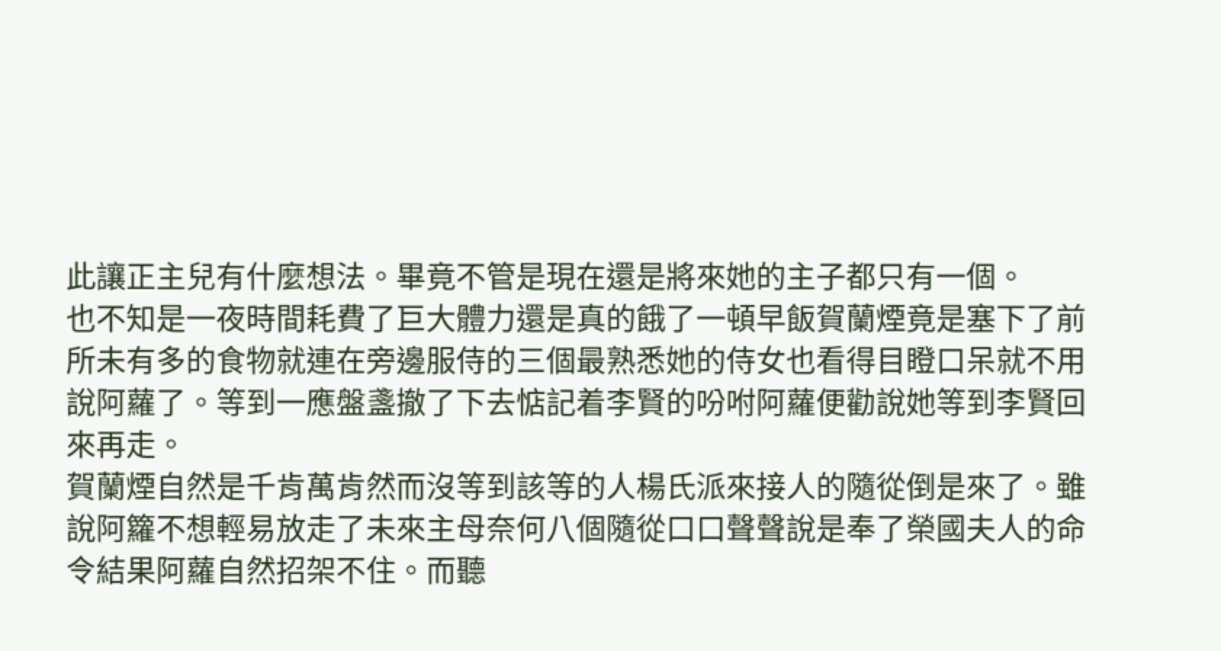此讓正主兒有什麼想法。畢竟不管是現在還是將來她的主子都只有一個。
也不知是一夜時間耗費了巨大體力還是真的餓了一頓早飯賀蘭煙竟是塞下了前所未有多的食物就連在旁邊服侍的三個最熟悉她的侍女也看得目瞪口呆就不用說阿蘿了。等到一應盤盞撤了下去惦記着李賢的吩咐阿蘿便勸說她等到李賢回來再走。
賀蘭煙自然是千肯萬肯然而沒等到該等的人楊氏派來接人的隨從倒是來了。雖說阿籮不想輕易放走了未來主母奈何八個隨從口口聲聲說是奉了榮國夫人的命令結果阿蘿自然招架不住。而聽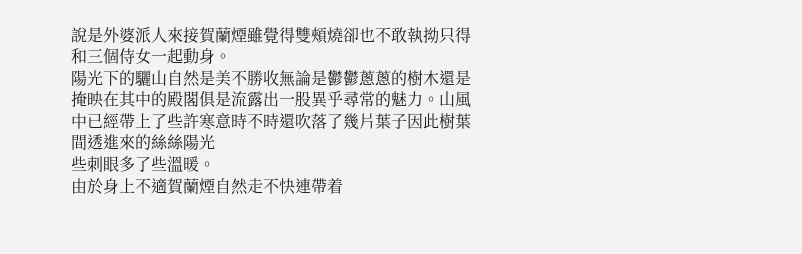說是外婆派人來接賀蘭煙雖覺得雙頰燒卻也不敢執拗只得和三個侍女一起動身。
陽光下的驪山自然是美不勝收無論是鬱鬱蔥蔥的樹木還是掩映在其中的殿閣俱是流露出一股異乎尋常的魅力。山風中已經帶上了些許寒意時不時還吹落了幾片葉子因此樹葉間透進來的絲絲陽光
些刺眼多了些溫暖。
由於身上不適賀蘭煙自然走不快連帶着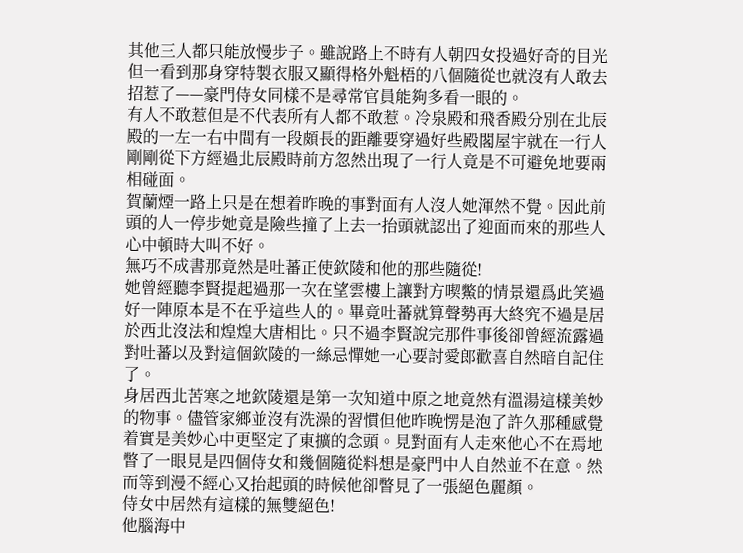其他三人都只能放慢步子。雖說路上不時有人朝四女投過好奇的目光但一看到那身穿特製衣服又顯得格外魁梧的八個隨從也就沒有人敢去招惹了——豪門侍女同樣不是尋常官員能夠多看一眼的。
有人不敢惹但是不代表所有人都不敢惹。冷泉殿和飛香殿分別在北辰殿的一左一右中間有一段頗長的距離要穿過好些殿閣屋宇就在一行人剛剛從下方經過北辰殿時前方忽然出現了一行人竟是不可避免地要兩相碰面。
賀蘭煙一路上只是在想着昨晚的事對面有人沒人她渾然不覺。因此前頭的人一停步她竟是險些撞了上去一抬頭就認出了迎面而來的那些人心中頓時大叫不好。
無巧不成書那竟然是吐蕃正使欽陵和他的那些隨從!
她曾經聽李賢提起過那一次在望雲樓上讓對方喫鱉的情景還爲此笑過好一陣原本是不在乎這些人的。畢竟吐蕃就算聲勢再大終究不過是居於西北沒法和煌煌大唐相比。只不過李賢說完那件事後卻曾經流露過對吐蕃以及對這個欽陵的一絲忌憚她一心要討愛郎歡喜自然暗自記住了。
身居西北苦寒之地欽陵還是第一次知道中原之地竟然有溫湯這樣美妙的物事。儘管家鄉並沒有洗澡的習慣但他昨晚愣是泡了許久那種感覺着實是美妙心中更堅定了東擴的念頭。見對面有人走來他心不在焉地瞥了一眼見是四個侍女和幾個隨從料想是豪門中人自然並不在意。然而等到漫不經心又抬起頭的時候他卻瞥見了一張絕色麗顏。
侍女中居然有這樣的無雙絕色!
他腦海中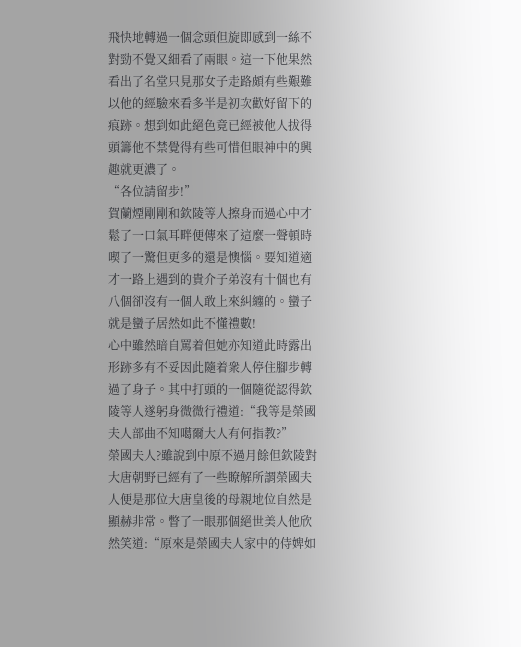飛快地轉過一個念頭但旋即感到一絲不對勁不覺又細看了兩眼。這一下他果然看出了名堂只見那女子走路頗有些艱難以他的經驗來看多半是初次歡好留下的痕跡。想到如此絕色竟已經被他人拔得頭籌他不禁覺得有些可惜但眼神中的興趣就更濃了。
“各位請留步!”
賀蘭煙剛剛和欽陵等人擦身而過心中才鬆了一口氣耳畔便傳來了這麼一聲頓時喫了一驚但更多的還是懊惱。要知道適才一路上遇到的貴介子弟沒有十個也有八個卻沒有一個人敢上來糾纏的。蠻子就是蠻子居然如此不懂禮數!
心中雖然暗自罵着但她亦知道此時露出形跡多有不妥因此隨着衆人停住腳步轉過了身子。其中打頭的一個隨從認得欽陵等人遂躬身微微行禮道:“我等是榮國夫人部曲不知噶爾大人有何指教?”
榮國夫人?雖說到中原不過月餘但欽陵對大唐朝野已經有了一些瞭解所謂榮國夫人便是那位大唐皇後的母親地位自然是顯赫非常。瞥了一眼那個絕世美人他欣然笑道:“原來是榮國夫人家中的侍婢如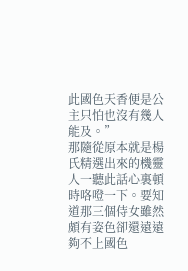此國色天香便是公主只怕也沒有幾人能及。”
那隨從原本就是楊氏精選出來的機靈人一聽此話心裏頓時咯噔一下。要知道那三個侍女雖然頗有姿色卻還遠遠夠不上國色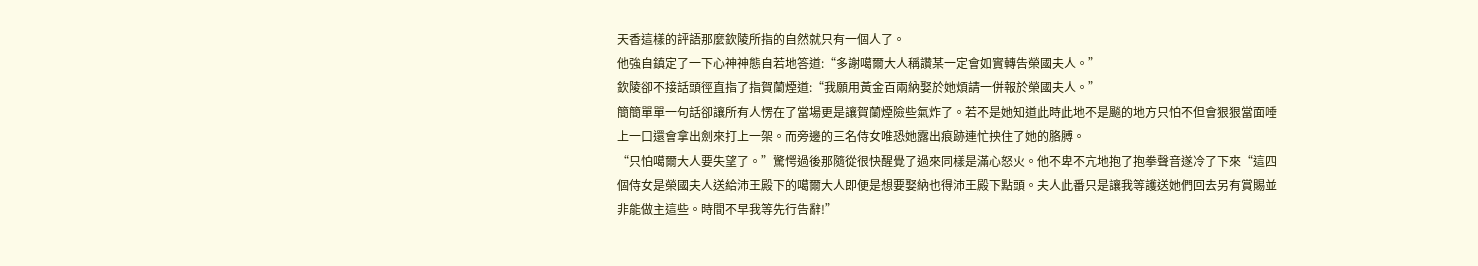天香這樣的評語那麼欽陵所指的自然就只有一個人了。
他強自鎮定了一下心神神態自若地答道:“多謝噶爾大人稱讚某一定會如實轉告榮國夫人。”
欽陵卻不接話頭徑直指了指賀蘭煙道:“我願用黃金百兩納娶於她煩請一併報於榮國夫人。”
簡簡單單一句話卻讓所有人愣在了當場更是讓賀蘭煙險些氣炸了。若不是她知道此時此地不是飈的地方只怕不但會狠狠當面唾上一口還會拿出劍來打上一架。而旁邊的三名侍女唯恐她露出痕跡連忙抰住了她的胳膊。
“只怕噶爾大人要失望了。”驚愕過後那隨從很快醒覺了過來同樣是滿心怒火。他不卑不亢地抱了抱拳聲音遂冷了下來“這四個侍女是榮國夫人送給沛王殿下的噶爾大人即便是想要娶納也得沛王殿下點頭。夫人此番只是讓我等護送她們回去另有賞賜並非能做主這些。時間不早我等先行告辭!”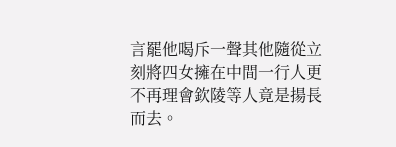言罷他喝斥一聲其他隨從立刻將四女擁在中間一行人更不再理會欽陵等人竟是揚長而去。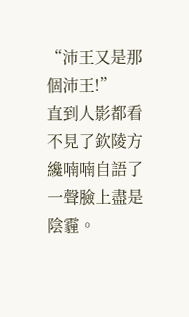“沛王又是那個沛王!”
直到人影都看不見了欽陵方纔喃喃自語了一聲臉上盡是陰霾。